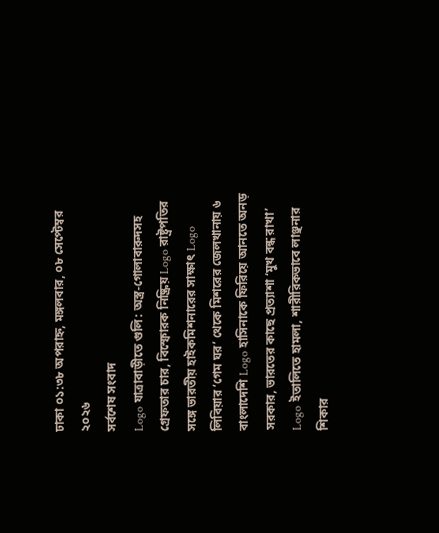ঢাকা ০১:৩৮ অপরাহ্ন, মঙ্গলবার, ০৮ সেপ্টেম্বর ২০২৬
সর্বশেষ সংবাদ
Logo যাত্রাবাড়ীতে গুলি: অস্ত্র-গোলাবারুদসহ গ্রেফতার চার, বিস্ফোরক নিষ্ক্রিয় Logo রাষ্ট্রপতির সঙ্গে ভারতীয় হাইকমিশনারের সাক্ষাৎ Logo লিবিয়ার ‘গেম ঘর’ থেকে মিশরের জেলখানায় ৬ বাংলাদেশি Logo হাসিনাকে ফিরিয়ে আনতে অনড় সরকার, ভারতের কাছে প্রত্যাশা ‘মুখ বন্ধ রাখা’ Logo ইতালিতে হামলা, শারীরিকভাবে লাঞ্ছনার শিকার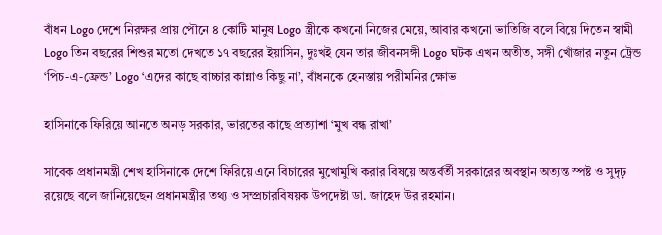বাঁধন Logo দেশে নিরক্ষর প্রায় পৌনে ৪ কোটি মানুষ Logo স্ত্রীকে কখনো নিজের মেয়ে, আবার কখনো ভাতিজি বলে বিয়ে দিতেন স্বামী Logo তিন বছরের শিশুর মতো দেখতে ১৭ বছরের ইয়াসিন, দুঃখই যেন তার জীবনসঙ্গী Logo ঘটক এখন অতীত, সঙ্গী খোঁজার নতুন ট্রেন্ড ‘পিচ-এ-ফ্রেন্ড’ Logo ‘এদের কাছে বাচ্চার কান্নাও কিছু না’, বাঁধনকে হেনস্তায় পরীমনির ক্ষোভ

হাসিনাকে ফিরিয়ে আনতে অনড় সরকার, ভারতের কাছে প্রত্যাশা ‘মুখ বন্ধ রাখা’

সাবেক প্রধানমন্ত্রী শেখ হাসিনাকে দেশে ফিরিয়ে এনে বিচারের মুখোমুখি করার বিষয়ে অন্তর্বর্তী সরকারের অবস্থান অত্যন্ত স্পষ্ট ও সুদৃঢ় রয়েছে বলে জানিয়েছেন প্রধানমন্ত্রীর তথ্য ও সম্প্রচারবিষয়ক উপদেষ্টা ডা. জাহেদ উর রহমান।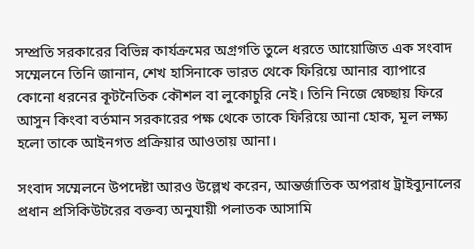সম্প্রতি সরকারের বিভিন্ন কার্যক্রমের অগ্রগতি তুলে ধরতে আয়োজিত এক সংবাদ সম্মেলনে তিনি জানান, শেখ হাসিনাকে ভারত থেকে ফিরিয়ে আনার ব্যাপারে কোনো ধরনের কূটনৈতিক কৌশল বা লুকোচুরি নেই। তিনি নিজে স্বেচ্ছায় ফিরে আসুন কিংবা বর্তমান সরকারের পক্ষ থেকে তাকে ফিরিয়ে আনা হোক, মূল লক্ষ্য হলো তাকে আইনগত প্রক্রিয়ার আওতায় আনা।

সংবাদ সম্মেলনে উপদেষ্টা আরও উল্লেখ করেন, আন্তর্জাতিক অপরাধ ট্রাইব্যুনালের প্রধান প্রসিকিউটরের বক্তব্য অনুযায়ী পলাতক আসামি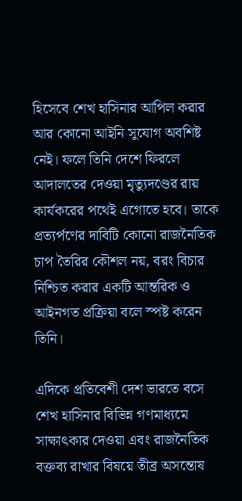হিসেবে শেখ হাসিনার আপিল করার আর কোনো আইনি সুযোগ অবশিষ্ট নেই। ফলে তিনি দেশে ফিরলে আদালতের দেওয়া মৃত্যুদণ্ডের রায় কার্যকরের পথেই এগোতে হবে। তাকে প্রত্যর্পণের দাবিটি কোনো রাজনৈতিক চাপ তৈরির কৌশল নয়, বরং বিচার নিশ্চিত করার একটি আন্তরিক ও আইনগত প্রক্রিয়া বলে স্পষ্ট করেন তিনি।

এদিকে প্রতিবেশী দেশ ভারতে বসে শেখ হাসিনার বিভিন্ন গণমাধ্যমে সাক্ষাৎকার দেওয়া এবং রাজনৈতিক বক্তব্য রাখার বিষয়ে তীব্র অসন্তোষ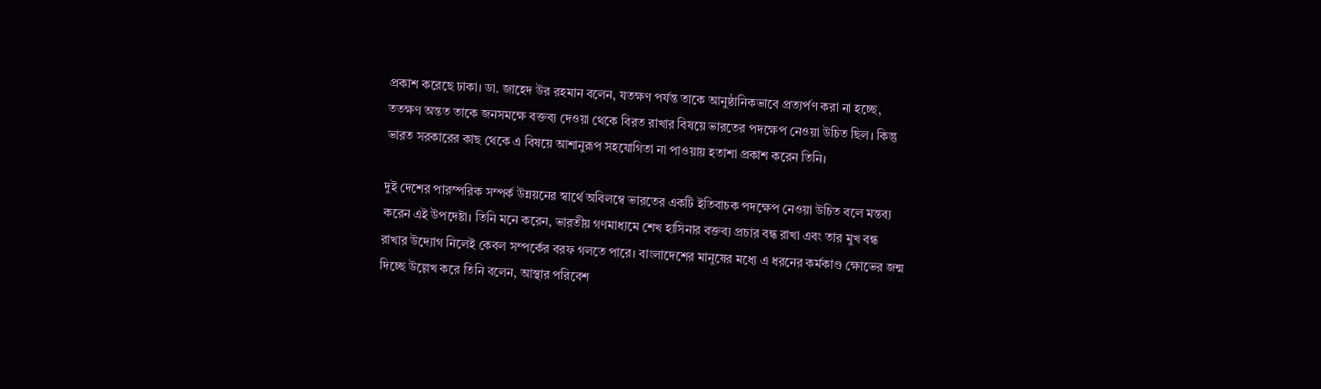প্রকাশ করেছে ঢাকা। ডা. জাহেদ উর রহমান বলেন, যতক্ষণ পর্যন্ত তাকে আনুষ্ঠানিকভাবে প্রত্যর্পণ করা না হচ্ছে, ততক্ষণ অন্তত তাকে জনসমক্ষে বক্তব্য দেওয়া থেকে বিরত রাখার বিষয়ে ভারতের পদক্ষেপ নেওয়া উচিত ছিল। কিন্তু ভারত সরকারের কাছ থেকে এ বিষয়ে আশানুরূপ সহযোগিতা না পাওয়ায় হতাশা প্রকাশ করেন তিনি।

দুই দেশের পারস্পরিক সম্পর্ক উন্নয়নের স্বার্থে অবিলম্বে ভারতের একটি ইতিবাচক পদক্ষেপ নেওয়া উচিত বলে মন্তব্য করেন এই উপদেষ্টা। তিনি মনে করেন, ভারতীয় গণমাধ্যমে শেখ হাসিনার বক্তব্য প্রচার বন্ধ রাখা এবং তার মুখ বন্ধ রাখার উদ্যোগ নিলেই কেবল সম্পর্কের বরফ গলতে পারে। বাংলাদেশের মানুষের মধ্যে এ ধরনের কর্মকাণ্ড ক্ষোভের জন্ম দিচ্ছে উল্লেখ করে তিনি বলেন, আস্থার পরিবেশ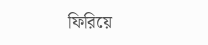ফিরিয়ে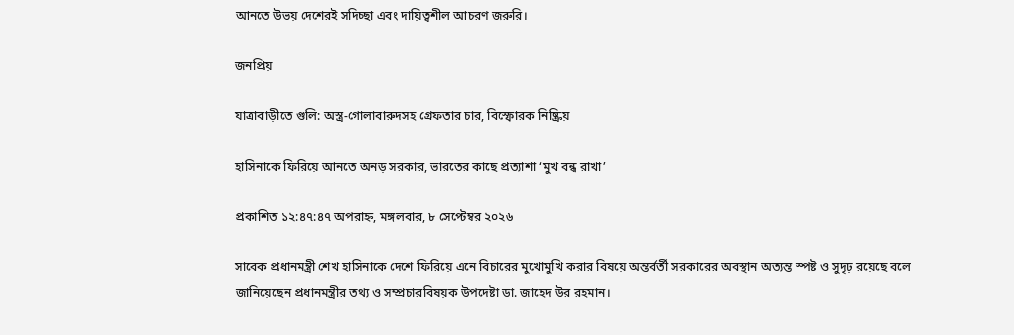আনতে উভয় দেশেরই সদিচ্ছা এবং দায়িত্বশীল আচরণ জরুরি।

জনপ্রিয়

যাত্রাবাড়ীতে গুলি: অস্ত্র-গোলাবারুদসহ গ্রেফতার চার, বিস্ফোরক নিষ্ক্রিয়

হাসিনাকে ফিরিয়ে আনতে অনড় সরকার, ভারতের কাছে প্রত্যাশা ‘মুখ বন্ধ রাখা’

প্রকাশিত ১২:৪৭:৪৭ অপরাহ্ন, মঙ্গলবার, ৮ সেপ্টেম্বর ২০২৬

সাবেক প্রধানমন্ত্রী শেখ হাসিনাকে দেশে ফিরিয়ে এনে বিচারের মুখোমুখি করার বিষয়ে অন্তর্বর্তী সরকারের অবস্থান অত্যন্ত স্পষ্ট ও সুদৃঢ় রয়েছে বলে জানিয়েছেন প্রধানমন্ত্রীর তথ্য ও সম্প্রচারবিষয়ক উপদেষ্টা ডা. জাহেদ উর রহমান।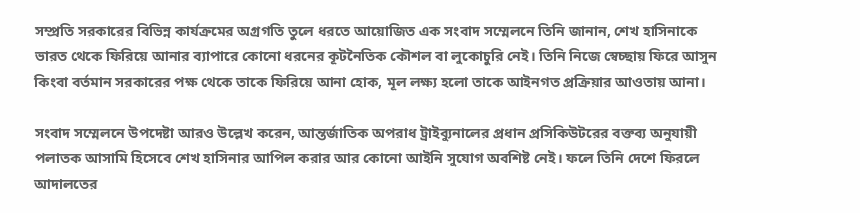সম্প্রতি সরকারের বিভিন্ন কার্যক্রমের অগ্রগতি তুলে ধরতে আয়োজিত এক সংবাদ সম্মেলনে তিনি জানান, শেখ হাসিনাকে ভারত থেকে ফিরিয়ে আনার ব্যাপারে কোনো ধরনের কূটনৈতিক কৌশল বা লুকোচুরি নেই। তিনি নিজে স্বেচ্ছায় ফিরে আসুন কিংবা বর্তমান সরকারের পক্ষ থেকে তাকে ফিরিয়ে আনা হোক, মূল লক্ষ্য হলো তাকে আইনগত প্রক্রিয়ার আওতায় আনা।

সংবাদ সম্মেলনে উপদেষ্টা আরও উল্লেখ করেন, আন্তর্জাতিক অপরাধ ট্রাইব্যুনালের প্রধান প্রসিকিউটরের বক্তব্য অনুযায়ী পলাতক আসামি হিসেবে শেখ হাসিনার আপিল করার আর কোনো আইনি সুযোগ অবশিষ্ট নেই। ফলে তিনি দেশে ফিরলে আদালতের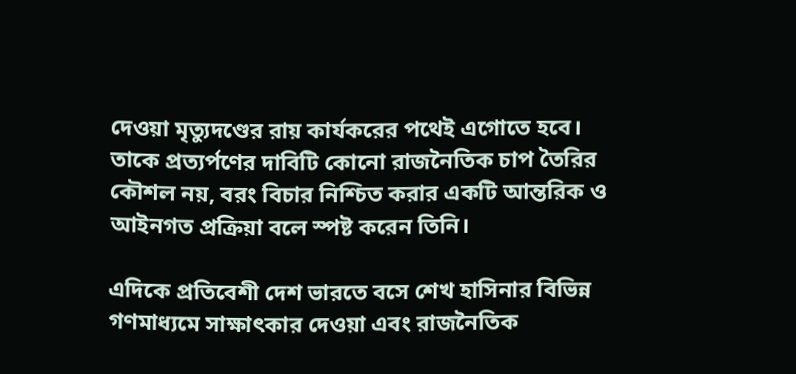দেওয়া মৃত্যুদণ্ডের রায় কার্যকরের পথেই এগোতে হবে। তাকে প্রত্যর্পণের দাবিটি কোনো রাজনৈতিক চাপ তৈরির কৌশল নয়, বরং বিচার নিশ্চিত করার একটি আন্তরিক ও আইনগত প্রক্রিয়া বলে স্পষ্ট করেন তিনি।

এদিকে প্রতিবেশী দেশ ভারতে বসে শেখ হাসিনার বিভিন্ন গণমাধ্যমে সাক্ষাৎকার দেওয়া এবং রাজনৈতিক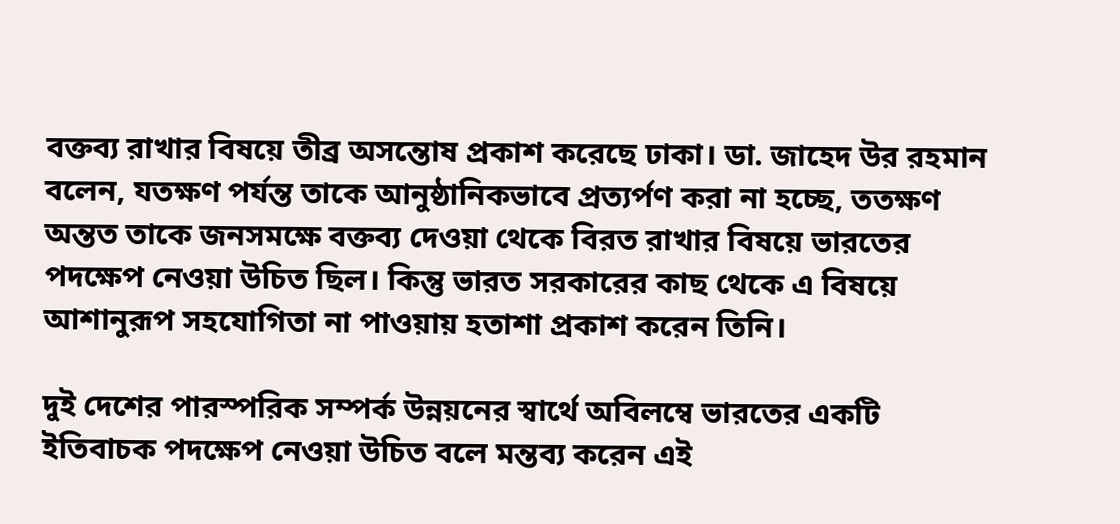বক্তব্য রাখার বিষয়ে তীব্র অসন্তোষ প্রকাশ করেছে ঢাকা। ডা. জাহেদ উর রহমান বলেন, যতক্ষণ পর্যন্ত তাকে আনুষ্ঠানিকভাবে প্রত্যর্পণ করা না হচ্ছে, ততক্ষণ অন্তত তাকে জনসমক্ষে বক্তব্য দেওয়া থেকে বিরত রাখার বিষয়ে ভারতের পদক্ষেপ নেওয়া উচিত ছিল। কিন্তু ভারত সরকারের কাছ থেকে এ বিষয়ে আশানুরূপ সহযোগিতা না পাওয়ায় হতাশা প্রকাশ করেন তিনি।

দুই দেশের পারস্পরিক সম্পর্ক উন্নয়নের স্বার্থে অবিলম্বে ভারতের একটি ইতিবাচক পদক্ষেপ নেওয়া উচিত বলে মন্তব্য করেন এই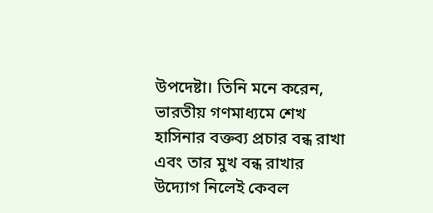উপদেষ্টা। তিনি মনে করেন, ভারতীয় গণমাধ্যমে শেখ হাসিনার বক্তব্য প্রচার বন্ধ রাখা এবং তার মুখ বন্ধ রাখার উদ্যোগ নিলেই কেবল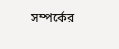সম্পর্কের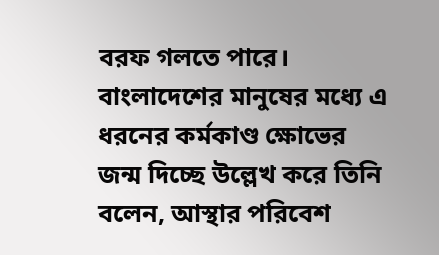বরফ গলতে পারে। বাংলাদেশের মানুষের মধ্যে এ ধরনের কর্মকাণ্ড ক্ষোভের জন্ম দিচ্ছে উল্লেখ করে তিনি বলেন, আস্থার পরিবেশ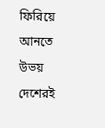ফিরিয়ে আনতে উভয় দেশেরই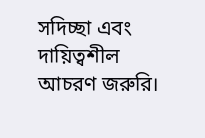সদিচ্ছা এবং দায়িত্বশীল আচরণ জরুরি।